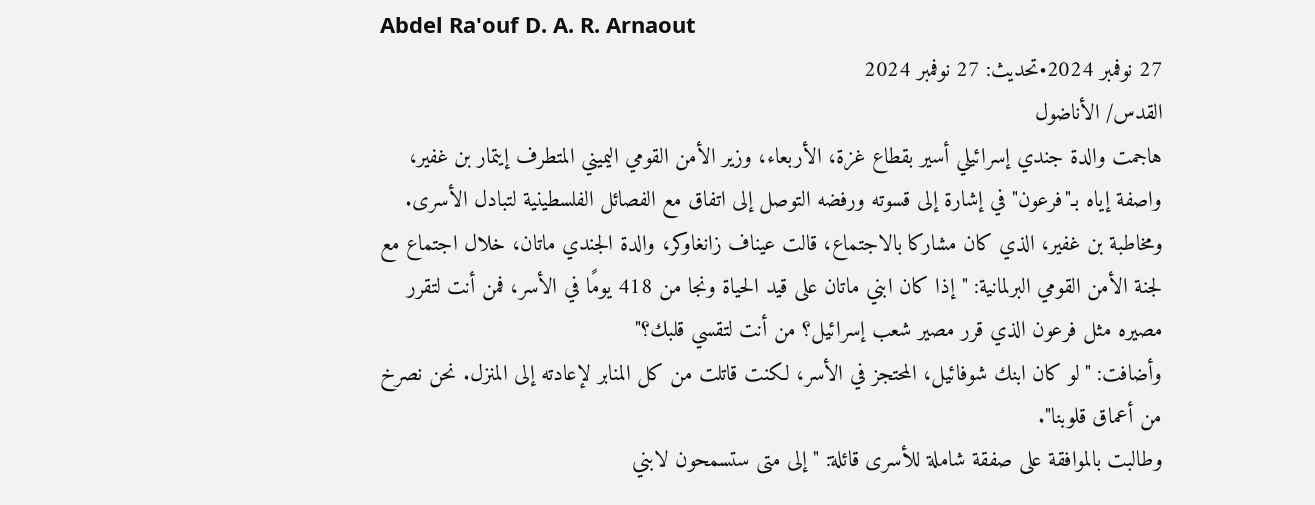Abdel Ra'ouf D. A. R. Arnaout
27 نوفمبر 2024•تحديث: 27 نوفمبر 2024
القدس/ الأناضول
هاجمت والدة جندي إسرائيلي أسير بقطاع غزة، الأربعاء، وزير الأمن القومي اليميني المتطرف إيتمار بن غفير، واصفة إياه بـ"فرعون" في إشارة إلى قسوته ورفضه التوصل إلى اتفاق مع الفصائل الفلسطينية لتبادل الأسرى.
ومخاطبة بن غفير، الذي كان مشاركا بالاجتماع، قالت عيناف زانغاوكر، والدة الجندي ماتان، خلال اجتماع مع لجنة الأمن القومي البرلمانية: "إذا كان ابني ماتان على قيد الحياة ونجا من 418 يومًا في الأسر، فمن أنت لتقرر مصيره مثل فرعون الذي قرر مصير شعب إسرائيل؟ من أنت لتقسي قلبك؟"
وأضافت: "لو كان ابنك شوفائيل، المحتجز في الأسر، لكنت قاتلت من كل المنابر لإعادته إلى المنزل. نحن نصرخ من أعماق قلوبنا".
وطالبت بالموافقة على صفقة شاملة للأسرى قائلة: "إلى متى ستسمحون لابني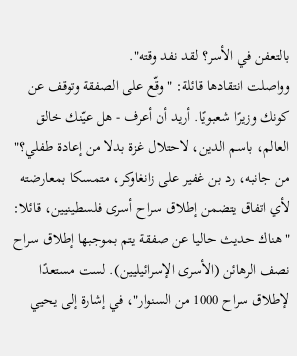بالتعفن في الأسر؟ لقد نفد وقته".
وواصلت انتقادها قائلة: "وقّع على الصفقة وتوقف عن كونك وزيرًا شعبويًا. أريد أن أعرف - هل عيّنك خالق العالم، باسم الدين، لاحتلال غزة بدلا من إعادة طفلي؟"
من جانبه، رد بن غفير على زانغاوكر، متمسكا بمعارضته لأي اتفاق يتضمن إطلاق سراح أسرى فلسطينيين، قائلا: "هناك حديث حاليا عن صفقة يتم بموجبها إطلاق سراح نصف الرهائن (الأسرى الإسرائيليين). لست مستعدًا لإطلاق سراح 1000 من السنوار"، في إشارة إلى يحيي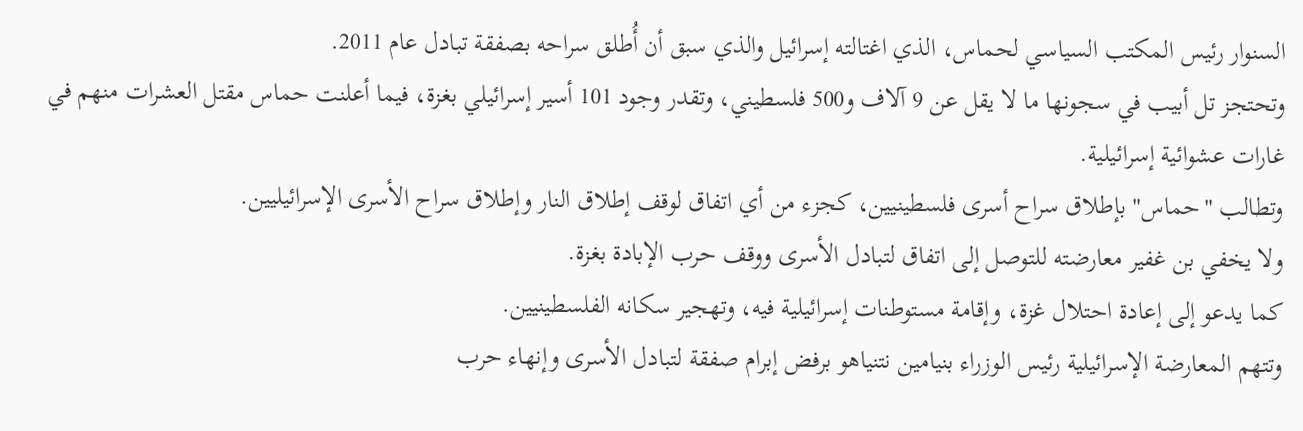السنوار رئيس المكتب السياسي لحماس، الذي اغتالته إسرائيل والذي سبق أن أُطلق سراحه بصفقة تبادل عام 2011.
وتحتجز تل أبيب في سجونها ما لا يقل عن 9 آلاف و500 فلسطيني، وتقدر وجود 101 أسير إسرائيلي بغزة، فيما أعلنت حماس مقتل العشرات منهم في غارات عشوائية إسرائيلية.
وتطالب "حماس" بإطلاق سراح أسرى فلسطينيين، كجزء من أي اتفاق لوقف إطلاق النار وإطلاق سراح الأسرى الإسرائيليين.
ولا يخفي بن غفير معارضته للتوصل إلى اتفاق لتبادل الأسرى ووقف حرب الإبادة بغزة.
كما يدعو إلى إعادة احتلال غزة، وإقامة مستوطنات إسرائيلية فيه، وتهجير سكانه الفلسطينيين.
وتتهم المعارضة الإسرائيلية رئيس الوزراء بنيامين نتنياهو برفض إبرام صفقة لتبادل الأسرى وإنهاء حرب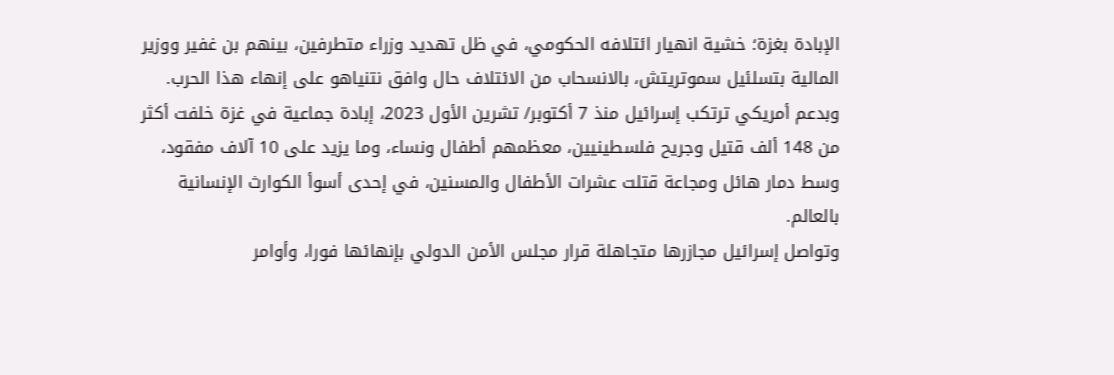الإبادة بغزة؛ خشية انهيار ائتلافه الحكومي، في ظل تهديد وزراء متطرفين، بينهم بن غفير ووزير المالية بتسلئيل سموتريتش، بالانسحاب من الائتلاف حال وافق نتنياهو على إنهاء هذا الحرب.
وبدعم أمريكي ترتكب إسرائيل منذ 7 أكتوبر/ تشرين الأول 2023، إبادة جماعية في غزة خلفت أكثر من 148 ألف قتيل وجريح فلسطينيين، معظمهم أطفال ونساء، وما يزيد على 10 آلاف مفقود، وسط دمار هائل ومجاعة قتلت عشرات الأطفال والمسنين، في إحدى أسوأ الكوارث الإنسانية بالعالم.
وتواصل إسرائيل مجازرها متجاهلة قرار مجلس الأمن الدولي بإنهائها فورا، وأوامر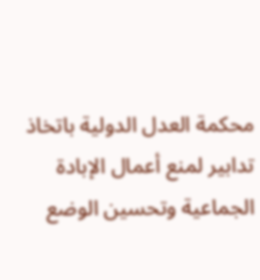محكمة العدل الدولية باتخاذ تدابير لمنع أعمال الإبادة الجماعية وتحسين الوضع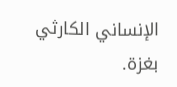الإنساني الكارثي بغزة.